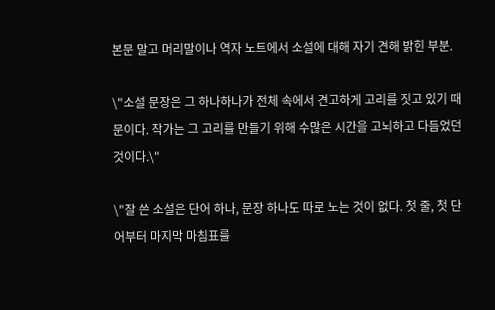본문 말고 머리말이나 역자 노트에서 소설에 대해 자기 견해 밝힌 부분.

\"소설 문장은 그 하나하나가 전체 속에서 견고하게 고리를 짓고 있기 때문이다. 작가는 그 고리를 만들기 위해 수많은 시간을 고뇌하고 다듬었던 것이다.\"

\"잘 쓴 소설은 단어 하나, 문장 하나도 따로 노는 것이 없다. 첫 줄, 첫 단어부터 마지막 마침표를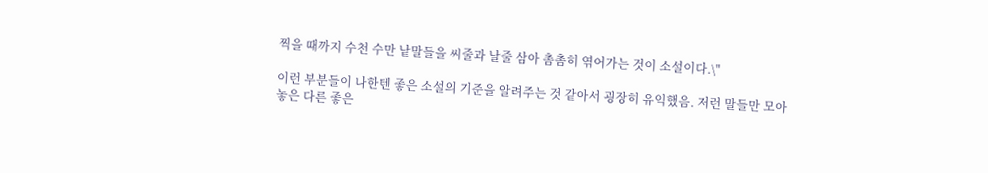찍을 때까지 수천 수만 낱말들을 씨줄과 날줄 삼아 촘촘히 엮어가는 것이 소설이다.\"

이런 부분들이 나한텐 좋은 소설의 기준을 알려주는 것 같아서 굉장히 유익했음. 저런 말들만 모아 놓은 다른 좋은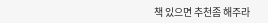책 있으면 추천좀 해주라